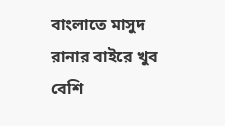বাংলাতে মাসুদ রানার বাইরে খুব বেশি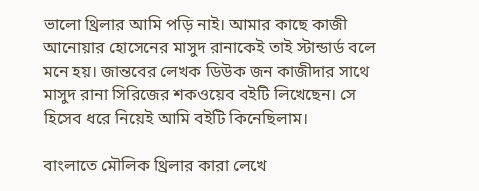ভালো থ্রিলার আমি পড়ি নাই। আমার কাছে কাজী আনোয়ার হোসেনের মাসুদ রানাকেই তাই স্টান্ডার্ড বলে মনে হয়। জান্তবের লেখক ডিউক জন কাজীদার সাথে মাসুদ রানা সিরিজের শকওয়েব বইটি লিখেছেন। সে হিসেব ধরে নিয়েই আমি বইটি কিনেছিলাম।

বাংলাতে মৌলিক থ্রিলার কারা লেখে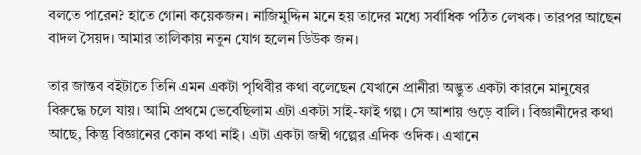বলতে পারেন? হাতে গোনা কয়েকজন। নাজিমুদ্দিন মনে হয় তাদের মধ্যে সর্বাধিক পঠিত লেখক। তারপর আছেন বাদল সৈয়দ। আমার তালিকায় নতুন যোগ হলেন ডিউক জন।

তার জান্তব বইটাতে তিনি এমন একটা পৃথিবীর কথা বলেছেন যেখানে প্রানীরা অদ্ভুত একটা কারনে মানুষের বিরুদ্ধে চলে যায়। আমি প্রথমে ভেবেছিলাম এটা একটা সাই-ফাই গল্প। সে আশায় গুড়ে বালি। বিজ্ঞানীদের কথা আছে, কিন্তু বিজ্ঞানের কোন কথা নাই। এটা একটা জম্বী গল্পের এদিক ওদিক। এখানে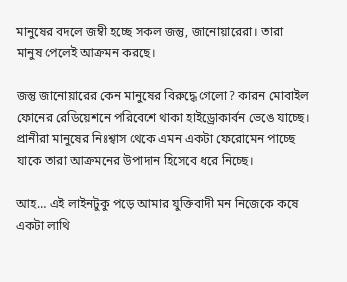মানুষের বদলে জম্বী হচ্ছে সকল জন্তু, জানোয়ারেরা। তারা মানুষ পেলেই আক্রমন করছে।

জন্তু জানোয়ারের কেন মানুষের বিরুদ্ধে গেলো? কারন মোবাইল ফোনের রেডিয়েশনে পরিবেশে থাকা হাইড্রোকার্বন ভেঙে যাচ্ছে। প্রানীরা মানুষের নিঃশ্বাস থেকে এমন একটা ফেরোমেন পাচ্ছে যাকে তারা আক্রমনের উপাদান হিসেবে ধরে নিচ্ছে।

আহ… এই লাইনটুকু পড়ে আমার যুক্তিবাদী মন নিজেকে কষে একটা লাথি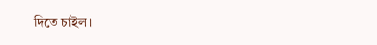দিতে চাইল।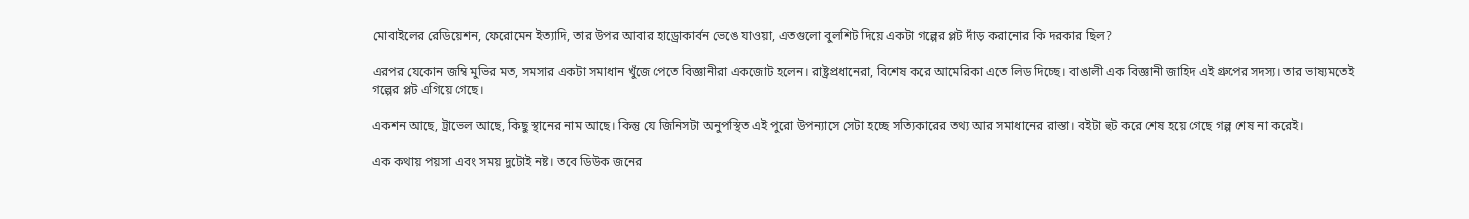মোবাইলের রেডিয়েশন, ফেরোমেন ইত্যাদি, তার উপর আবার হাড্রোকার্বন ভেঙে যাওয়া, এতগুলো বুলশিট দিয়ে একটা গল্পের প্লট দাঁড় করানোর কি দরকার ছিল?

এরপর যেকোন জম্বি মুভির মত, সমসার একটা সমাধান খুঁজে পেতে বিজ্ঞানীরা একজোট হলেন। রাষ্ট্রপ্রধানেরা, বিশেষ করে আমেরিকা এতে লিড দিচ্ছে। বাঙালী এক বিজ্ঞানী জাহিদ এই গ্রুপের সদস্য। তার ভাষ্যমতেই গল্পের প্লট এগিয়ে গেছে।

একশন আছে, ট্রাভেল আছে, কিছু স্থানের নাম আছে। কিন্তু যে জিনিসটা অনুপস্থিত এই পুরো উপন্যাসে সেটা হচ্ছে সত্যিকারের তথ্য আর সমাধানের রাস্তা। বইটা হুট করে শেষ হয়ে গেছে গল্প শেষ না করেই।

এক কথায় পয়সা এবং সময় দুটোই নষ্ট। তবে ডিউক জনের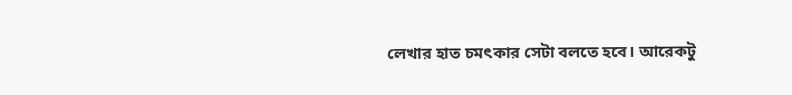লেখার হাত চমৎকার সেটা বলতে হবে। আরেকটু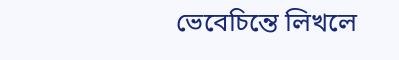ভেবেচিন্তে লিখলে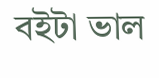বইটা ভাল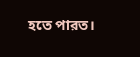হতে পারত।